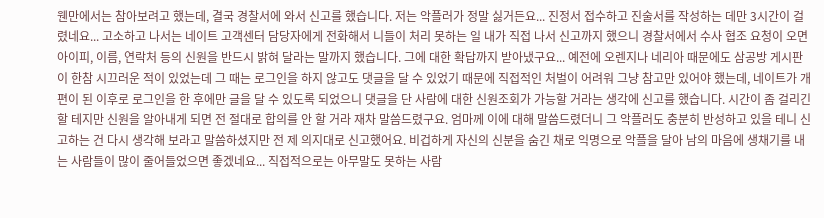웬만에서는 참아보려고 했는데, 결국 경찰서에 와서 신고를 했습니다. 저는 악플러가 정말 싫거든요... 진정서 접수하고 진술서를 작성하는 데만 3시간이 걸렸네요... 고소하고 나서는 네이트 고객센터 담당자에게 전화해서 니들이 처리 못하는 일 내가 직접 나서 신고까지 했으니 경찰서에서 수사 협조 요청이 오면 아이피, 이름, 연락처 등의 신원을 반드시 밝혀 달라는 말까지 했습니다. 그에 대한 확답까지 받아냈구요... 예전에 오렌지나 네리아 때문에도 삼공방 게시판이 한참 시끄러운 적이 있었는데 그 때는 로그인을 하지 않고도 댓글을 달 수 있었기 때문에 직접적인 처벌이 어려워 그냥 참고만 있어야 했는데, 네이트가 개편이 된 이후로 로그인을 한 후에만 글을 달 수 있도록 되었으니 댓글을 단 사람에 대한 신원조회가 가능할 거라는 생각에 신고를 했습니다. 시간이 좀 걸리긴 할 테지만 신원을 알아내게 되면 전 절대로 합의를 안 할 거라 재차 말씀드렸구요. 엄마께 이에 대해 말씀드렸더니 그 악플러도 충분히 반성하고 있을 테니 신고하는 건 다시 생각해 보라고 말씀하셨지만 전 제 의지대로 신고했어요. 비겁하게 자신의 신분을 숨긴 채로 익명으로 악플을 달아 남의 마음에 생채기를 내는 사람들이 많이 줄어들었으면 좋겠네요... 직접적으로는 아무말도 못하는 사람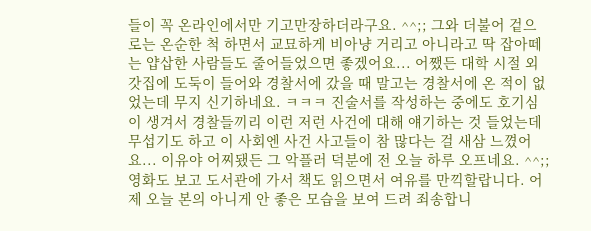들이 꼭 온라인에서만 기고만장하더라구요. ^^;; 그와 더불어 겉으로는 온순한 척 하면서 교묘하게 비아냥 거리고 아니라고 딱 잡아떼는 얍삽한 사람들도 줄어들었으면 좋겠어요... 어쨌든 대학 시절 외갓집에 도둑이 들어와 경찰서에 갔을 때 말고는 경찰서에 온 적이 없었는데 무지 신기하네요. ㅋㅋㅋ 진술서를 작성하는 중에도 호기심이 생겨서 경찰들끼리 이런 저런 사건에 대해 얘기하는 것 들었는데 무섭기도 하고 이 사회엔 사건 사고들이 참 많다는 걸 새삼 느꼈어요... 이유야 어찌됐든 그 악플러 덕분에 전 오늘 하루 오프네요. ^^;; 영화도 보고 도서관에 가서 책도 읽으면서 여유를 만끽할랍니다. 어제 오늘 본의 아니게 안 좋은 모습을 보여 드려 죄송합니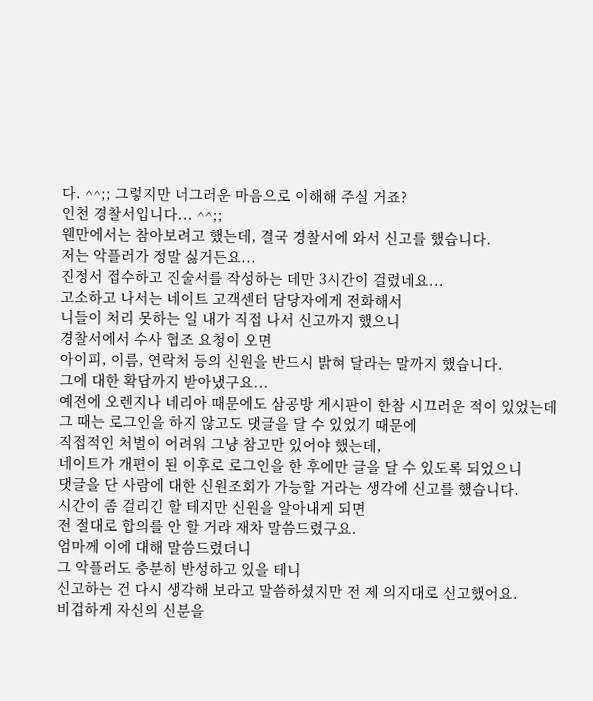다. ^^;; 그렇지만 너그러운 마음으로 이해해 주실 거죠?
인천 경찰서입니다... ^^;;
웬만에서는 참아보려고 했는데, 결국 경찰서에 와서 신고를 했습니다.
저는 악플러가 정말 싫거든요...
진정서 접수하고 진술서를 작성하는 데만 3시간이 걸렸네요...
고소하고 나서는 네이트 고객센터 담당자에게 전화해서
니들이 처리 못하는 일 내가 직접 나서 신고까지 했으니
경찰서에서 수사 협조 요청이 오면
아이피, 이름, 연락처 등의 신원을 반드시 밝혀 달라는 말까지 했습니다.
그에 대한 확답까지 받아냈구요...
예전에 오렌지나 네리아 때문에도 삼공방 게시판이 한참 시끄러운 적이 있었는데
그 때는 로그인을 하지 않고도 댓글을 달 수 있었기 때문에
직접적인 처벌이 어려워 그냥 참고만 있어야 했는데,
네이트가 개편이 된 이후로 로그인을 한 후에만 글을 달 수 있도록 되었으니
댓글을 단 사람에 대한 신원조회가 가능할 거라는 생각에 신고를 했습니다.
시간이 좀 걸리긴 할 테지만 신원을 알아내게 되면
전 절대로 합의를 안 할 거라 재차 말씀드렸구요.
엄마께 이에 대해 말씀드렸더니
그 악플러도 충분히 반성하고 있을 테니
신고하는 건 다시 생각해 보라고 말씀하셨지만 전 제 의지대로 신고했어요.
비겁하게 자신의 신분을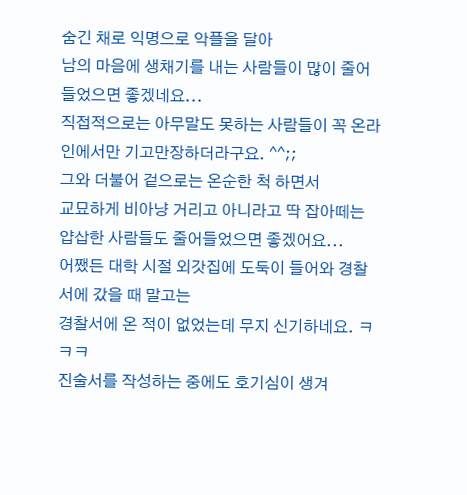숨긴 채로 익명으로 악플을 달아
남의 마음에 생채기를 내는 사람들이 많이 줄어들었으면 좋겠네요...
직접적으로는 아무말도 못하는 사람들이 꼭 온라인에서만 기고만장하더라구요. ^^;;
그와 더불어 겉으로는 온순한 척 하면서
교묘하게 비아냥 거리고 아니라고 딱 잡아떼는 얍삽한 사람들도 줄어들었으면 좋겠어요...
어쨌든 대학 시절 외갓집에 도둑이 들어와 경찰서에 갔을 때 말고는
경찰서에 온 적이 없었는데 무지 신기하네요. ㅋㅋㅋ
진술서를 작성하는 중에도 호기심이 생겨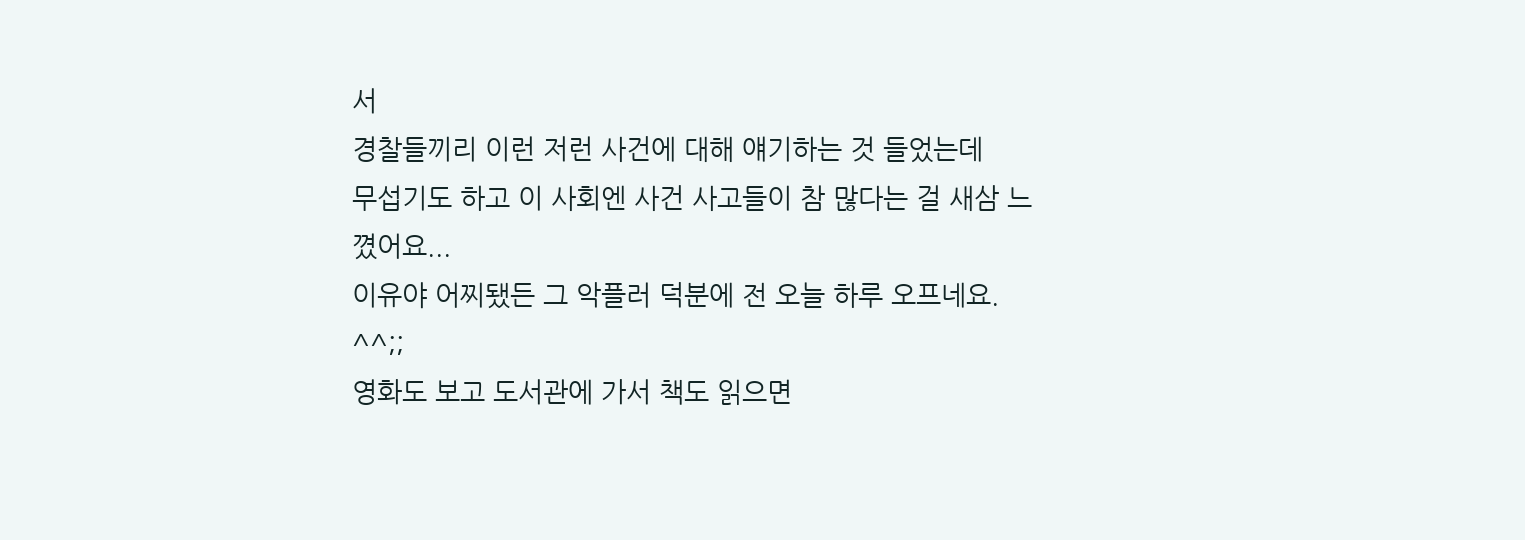서
경찰들끼리 이런 저런 사건에 대해 얘기하는 것 들었는데
무섭기도 하고 이 사회엔 사건 사고들이 참 많다는 걸 새삼 느꼈어요...
이유야 어찌됐든 그 악플러 덕분에 전 오늘 하루 오프네요. ^^;;
영화도 보고 도서관에 가서 책도 읽으면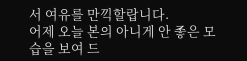서 여유를 만끽할랍니다.
어제 오늘 본의 아니게 안 좋은 모습을 보여 드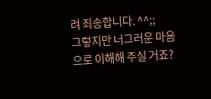려 죄송합니다. ^^;;
그렇지만 너그러운 마음으로 이해해 주실 거죠?